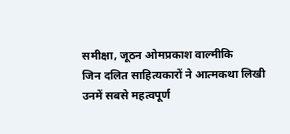समीक्षा, जूठन ओमप्रकाश वाल्मीकि
जिन दलित साहित्यकारों ने आत्मकथा लिखी उनमें सबसे महत्वपूर्ण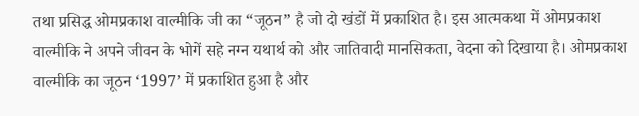तथा प्रसिद्ध ओमप्रकाश वाल्मीकि जी का “जूठन” है जो दो खंडों में प्रकाशित है। इस आत्मकथा में ओमप्रकाश वाल्मीकि ने अपने जीवन के भोगें सहे नग्न यथार्थ को और जातिवादी मानसिकता, वेदना को दिखाया है। ओमप्रकाश वाल्मीकि का जूठन ‘1997’ में प्रकाशित हुआ है और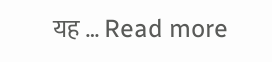यह … Read more